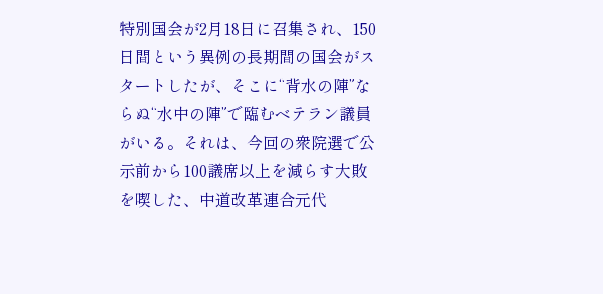特別国会が2月18日に召集され、150日間という異例の長期間の国会がスタートしたが、そこに“背水の陣”ならぬ“水中の陣”で臨むベテラン議員がいる。それは、今回の衆院選で公示前から100議席以上を減らす大敗を喫した、中道改革連合元代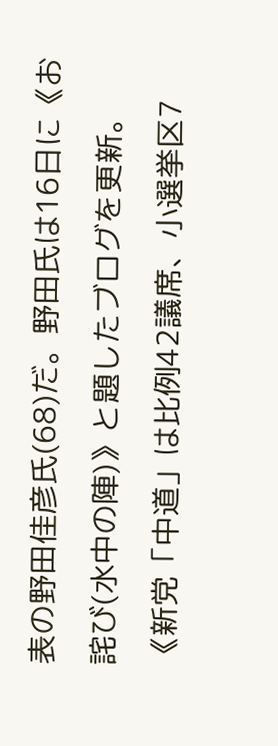表の野田佳彦氏(68)だ。野田氏は16日に《お詫び(水中の陣)》と題したブログを更新。《新党「中道」は比例42議席、小選挙区7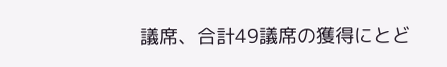議席、合計49議席の獲得にとど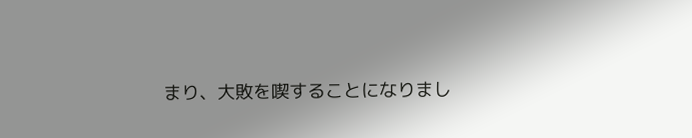まり、大敗を喫することになりまし